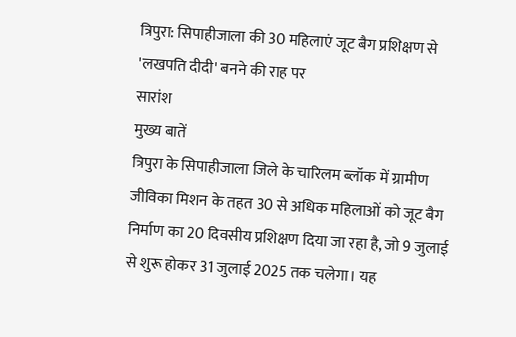त्रिपुरा: सिपाहीजाला की 30 महिलाएं जूट बैग प्रशिक्षण से 'लखपति दीदी' बनने की राह पर
सारांश
मुख्य बातें
त्रिपुरा के सिपाहीजाला जिले के चारिलम ब्लॉक में ग्रामीण जीविका मिशन के तहत 30 से अधिक महिलाओं को जूट बैग निर्माण का 20 दिवसीय प्रशिक्षण दिया जा रहा है, जो 9 जुलाई से शुरू होकर 31 जुलाई 2025 तक चलेगा। यह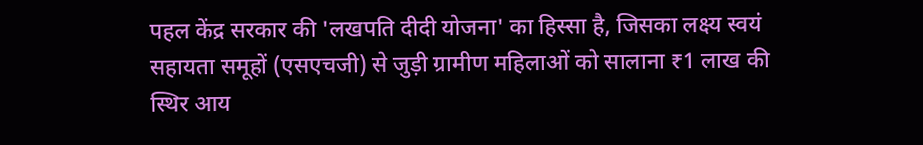पहल केंद्र सरकार की 'लखपति दीदी योजना' का हिस्सा है, जिसका लक्ष्य स्वयं सहायता समूहों (एसएचजी) से जुड़ी ग्रामीण महिलाओं को सालाना ₹1 लाख की स्थिर आय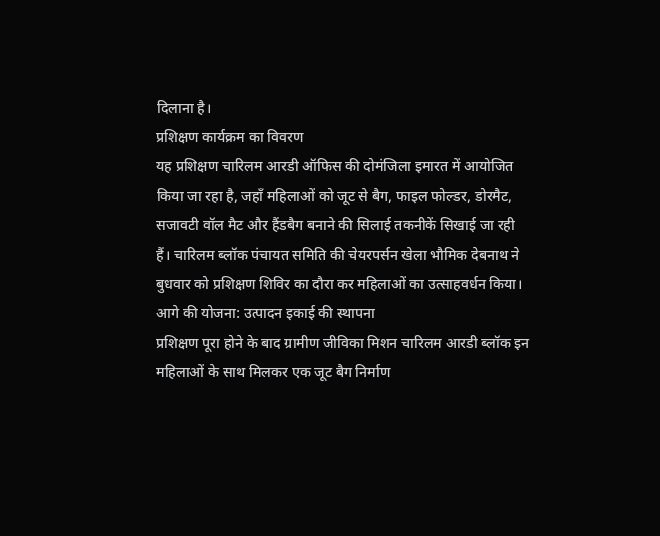दिलाना है।
प्रशिक्षण कार्यक्रम का विवरण
यह प्रशिक्षण चारिलम आरडी ऑफिस की दोमंजिला इमारत में आयोजित किया जा रहा है, जहाँ महिलाओं को जूट से बैग, फाइल फोल्डर, डोरमैट, सजावटी वॉल मैट और हैंडबैग बनाने की सिलाई तकनीकें सिखाई जा रही हैं। चारिलम ब्लॉक पंचायत समिति की चेयरपर्सन खेला भौमिक देबनाथ ने बुधवार को प्रशिक्षण शिविर का दौरा कर महिलाओं का उत्साहवर्धन किया।
आगे की योजना: उत्पादन इकाई की स्थापना
प्रशिक्षण पूरा होने के बाद ग्रामीण जीविका मिशन चारिलम आरडी ब्लॉक इन महिलाओं के साथ मिलकर एक जूट बैग निर्माण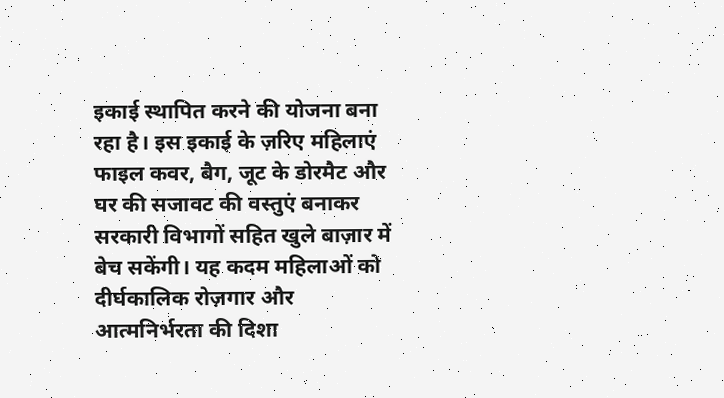इकाई स्थापित करने की योजना बना रहा है। इस इकाई के ज़रिए महिलाएं फाइल कवर, बैग, जूट के डोरमैट और घर की सजावट की वस्तुएं बनाकर सरकारी विभागों सहित खुले बाज़ार में बेच सकेंगी। यह कदम महिलाओं को दीर्घकालिक रोज़गार और आत्मनिर्भरता की दिशा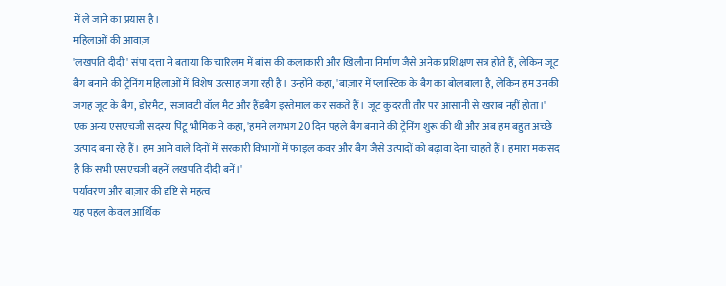में ले जाने का प्रयास है।
महिलाओं की आवाज़
'लखपति दीदी' संपा दत्ता ने बताया कि चारिलम में बांस की कलाकारी और खिलौना निर्माण जैसे अनेक प्रशिक्षण सत्र होते हैं, लेकिन जूट बैग बनाने की ट्रेनिंग महिलाओं में विशेष उत्साह जगा रही है। उन्होंने कहा, 'बाज़ार में प्लास्टिक के बैग का बोलबाला है, लेकिन हम उनकी जगह जूट के बैग, डोरमैट, सजावटी वॉल मैट और हैंडबैग इस्तेमाल कर सकते हैं। जूट कुदरती तौर पर आसानी से खराब नहीं होता।'
एक अन्य एसएचजी सदस्य पिंटू भौमिक ने कहा, 'हमने लगभग 20 दिन पहले बैग बनाने की ट्रेनिंग शुरू की थी और अब हम बहुत अच्छे उत्पाद बना रहे हैं। हम आने वाले दिनों में सरकारी विभागों में फाइल कवर और बैग जैसे उत्पादों को बढ़ावा देना चाहते हैं। हमारा मकसद है कि सभी एसएचजी बहनें लखपति दीदी बनें।'
पर्यावरण और बाज़ार की दृष्टि से महत्व
यह पहल केवल आर्थिक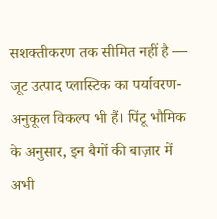सशक्तीकरण तक सीमित नहीं है — जूट उत्पाद प्लास्टिक का पर्यावरण-अनुकूल विकल्प भी हैं। पिंटू भौमिक के अनुसार, इन बैगों की बाज़ार में अभी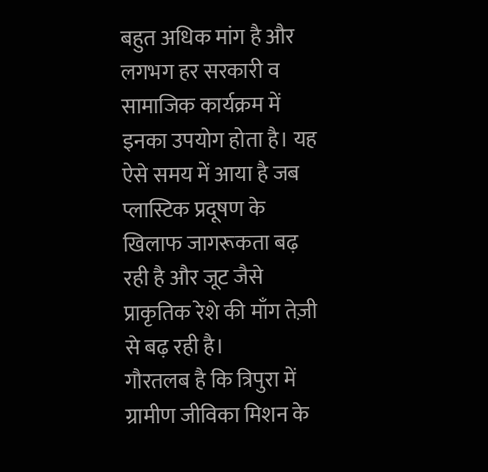बहुत अधिक मांग है और लगभग हर सरकारी व सामाजिक कार्यक्रम में इनका उपयोग होता है। यह ऐसे समय में आया है जब प्लास्टिक प्रदूषण के खिलाफ जागरूकता बढ़ रही है और जूट जैसे प्राकृतिक रेशे की माँग तेज़ी से बढ़ रही है।
गौरतलब है कि त्रिपुरा में ग्रामीण जीविका मिशन के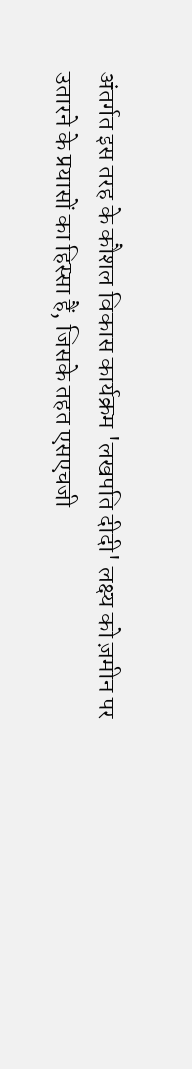अंतर्गत इस तरह के कौशल विकास कार्यक्रम 'लखपति दीदी' लक्ष्य को ज़मीन पर उतारने के प्रयासों का हिस्सा हैं, जिसके तहत एसएचजी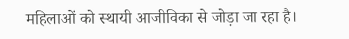महिलाओं को स्थायी आजीविका से जोड़ा जा रहा है।